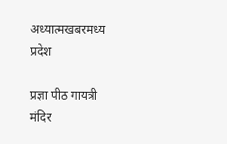अध्यात्मखबरमध्य प्रदेश

प्रज्ञा पीठ गायत्री मंदिर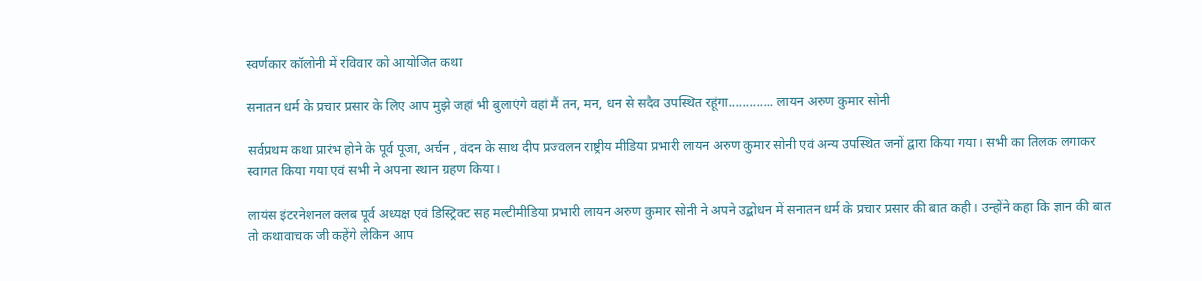स्वर्णकार कॉलोनी में रविवार को आयोजित कथा

सनातन धर्म के प्रचार प्रसार के लिए आप मुझे जहां भी बुलाएंगे वहां मैं तन, मन, धन से सदैव उपस्थित रहूंगा............. लायन अरुण कुमार सोनी

सर्वप्रथम कथा प्रारंभ होने के पूर्व पूजा, अर्चन , वंदन के साथ दीप प्रज्वलन राष्ट्रीय मीडिया प्रभारी लायन अरुण कुमार सोनी एवं अन्य उपस्थित जनों द्वारा किया गया। सभी का तिलक लगाकर स्वागत किया गया एवं सभी ने अपना स्थान ग्रहण किया।

लायंस इंटरनेशनल क्लब पूर्व अध्यक्ष एवं डिस्ट्रिक्ट सह मल्टीमीडिया प्रभारी लायन अरुण कुमार सोनी ने अपने उद्बोधन में सनातन धर्म के प्रचार प्रसार की बात कही। उन्होंने कहा कि ज्ञान की बात तो कथावाचक जी कहेंगे लेकिन आप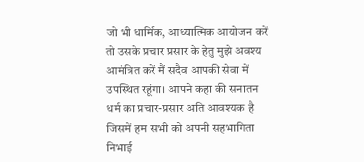जो भी धार्मिक, आध्यात्मिक आयोजन करें तो उसके प्रचार प्रसार के हेतु मुझे अवश्य आमंत्रित करें मैं सदैव आपकी सेवा में उपस्थित रहूंगा। आपने कहा की सनातन धर्म का प्रचार-प्रसार अति आवश्यक है जिसमें हम सभी को अपनी सहभागिता निभाई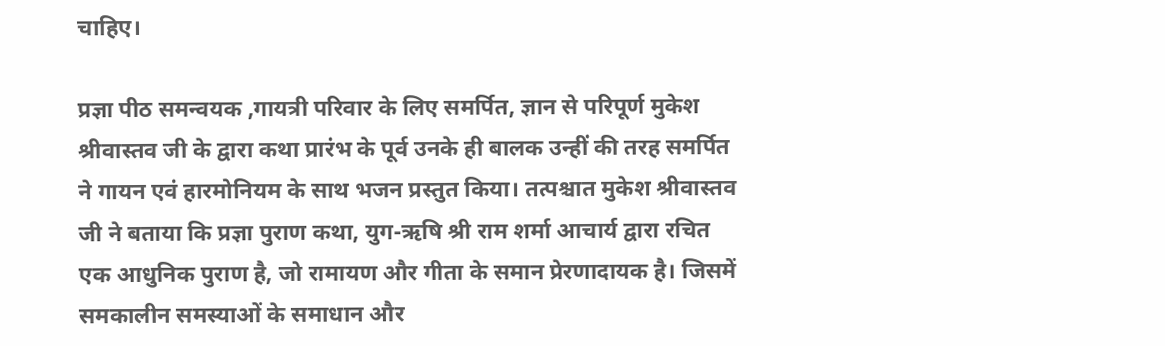चाहिए।

प्रज्ञा पीठ समन्वयक ,गायत्री परिवार के लिए समर्पित, ज्ञान से परिपूर्ण मुकेश श्रीवास्तव जी के द्वारा कथा प्रारंभ के पूर्व उनके ही बालक उन्हीं की तरह समर्पित ने गायन एवं हारमोनियम के साथ भजन प्रस्तुत किया। तत्पश्चात मुकेश श्रीवास्तव जी ने बताया कि प्रज्ञा पुराण कथा, युग-ऋषि श्री राम शर्मा आचार्य द्वारा रचित एक आधुनिक पुराण है, जो रामायण और गीता के समान प्रेरणादायक है। जिसमें समकालीन समस्याओं के समाधान और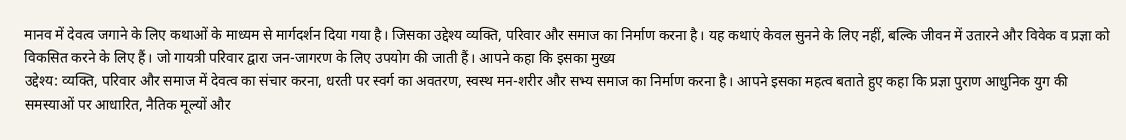मानव में देवत्व जगाने के लिए कथाओं के माध्यम से मार्गदर्शन दिया गया है। जिसका उद्देश्य व्यक्ति, परिवार और समाज का निर्माण करना है। यह कथाएं केवल सुनने के लिए नहीं, बल्कि जीवन में उतारने और विवेक व प्रज्ञा को विकसित करने के लिए हैं। जो गायत्री परिवार द्वारा जन-जागरण के लिए उपयोग की जाती हैं। आपने कहा कि इसका मुख्य
उद्देश्य: व्यक्ति, परिवार और समाज में देवत्व का संचार करना, धरती पर स्वर्ग का अवतरण, स्वस्थ मन-शरीर और सभ्य समाज का निर्माण करना है। आपने इसका महत्व बताते हुए कहा कि प्रज्ञा पुराण आधुनिक युग की समस्याओं पर आधारित, नैतिक मूल्यों और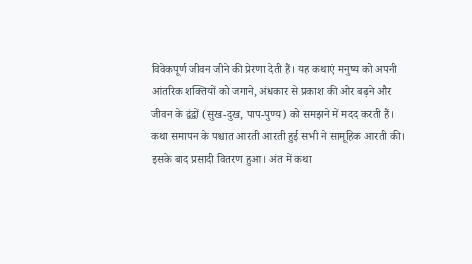विवेकपूर्ण जीवन जीने की प्रेरणा देती हैं। यह कथाएं मनुष्य को अपनी आंतरिक शक्तियों को जगाने, अंधकार से प्रकाश की ओर बढ़ने और जीवन के द्वंद्वों (सुख-दुख, पाप-पुण्य) को समझने में मदद करती हैं।
कथा समापन के पश्चात आरती आरती हुई सभी ने सामूहिक आरती की। इसके बाद प्रसादी वितरण हुआ। अंत में कथा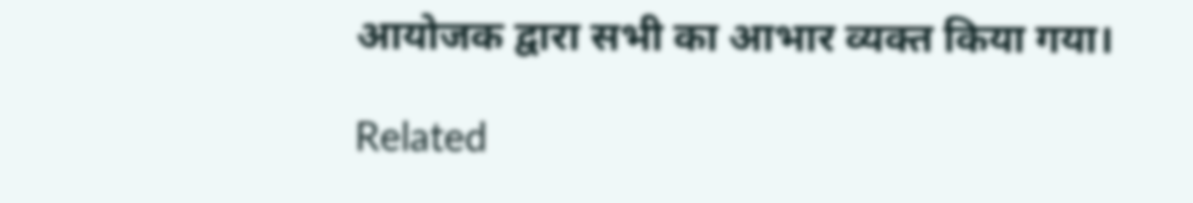आयोजक द्वारा सभी का आभार व्यक्त किया गया।

Related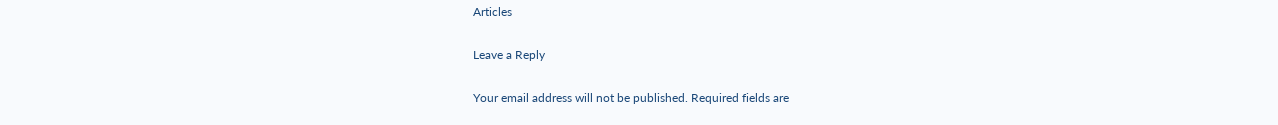Articles

Leave a Reply

Your email address will not be published. Required fields are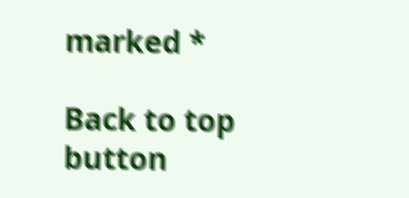marked *

Back to top button